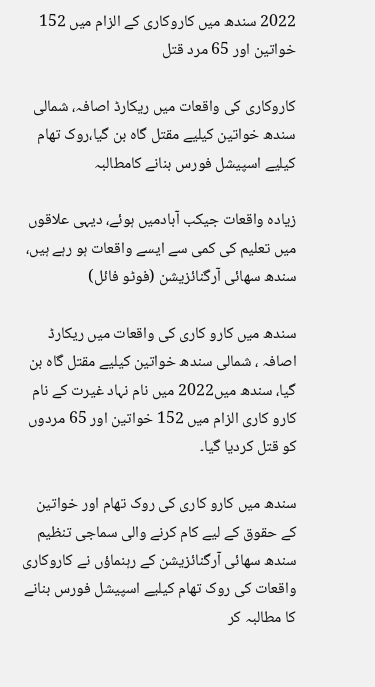2022 سندھ میں کاروکاری کے الزام میں 152 خواتین اور 65 مرد قتل

کاروکاری کی واقعات میں ریکارڈ اصافہ، شمالی سندھ خواتین کیلیے مقتل گاہ بن گیا،روک تھام کیلیے اسپیشل فورس بنانے کامطالبہ

زیادہ واقعات جیکب آبادمیں ہوئے، دیہی علاقوں میں تعلیم کی کمی سے ایسے واقعات ہو رہے ہیں، سندھ سھائی آرگنائزیشن (فوٹو فائل)

سندھ میں کارو کاری کی واقعات میں ریکارڈ اصافہ ، شمالی سندھ خواتین کیلیے مقتل گاہ بن گیا، سندھ میں2022 میں نام نہاد غیرت کے نام کارو کاری الزام میں 152 خواتین اور 65 مردوں کو قتل کردیا گیا۔

سندھ میں کارو کاری کی روک تھام اور خواتین کے حقوق کے لیے کام کرنے والی سماجی تنظیم سندھ سھائی آرگنائزیشن کے رہنماؤں نے کاروکاری واقعات کی روک تھام کیلیے اسپیشل فورس بنانے کا مطالبہ کر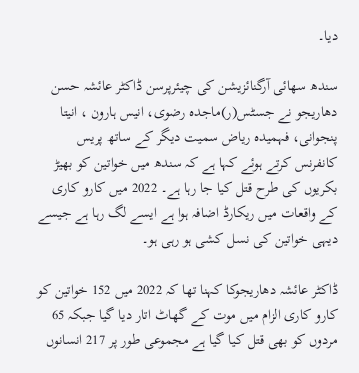دیا۔

سندھ سھائی آرگنائزیشن کی چیئرپرسن ڈاکٹر عائشہ حسن دھاریجو نے جسٹس(ر)ماجدہ رضوی، انیس ہارون ، انیتا پنجوانی، فہمیدہ ریاض سمیت دیگر کے ساتھ پریس کانفرنس کرتے ہوئے کہا ہے کہ سندھ میں خواتین کو بھیڑ بکریوں کی طرح قتل کیا جا رہا ہے۔ 2022 میں کارو کاری کے واقعات میں ریکارڈ اضافہ ہوا ہے ایسے لگ رہا ہے جیسے دیہی خواتین کی نسل کشی ہو رہی ہو۔

ڈاکٹر عائشہ دھاریجوکا کہنا تھا کہ 2022 میں 152 خواتین کو کارو کاری الزام میں موت کے گھاٹ اتار دیا گیا جبکہ 65 مردوں کو بھی قتل کیا گیا ہے مجموعی طور پر 217 انسانوں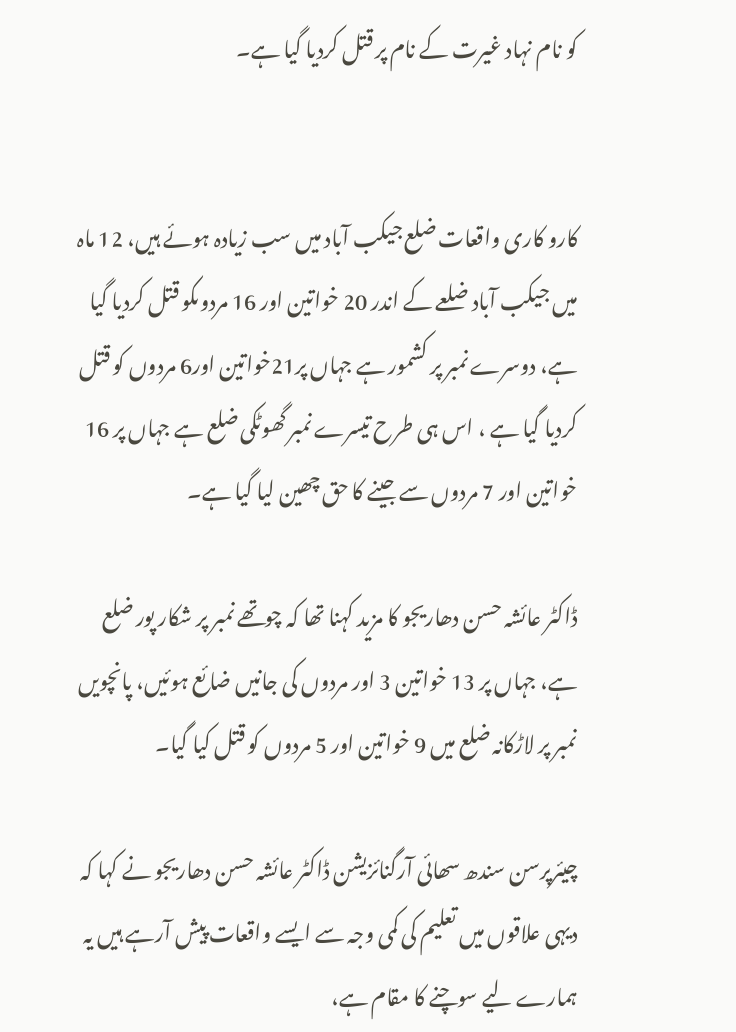کو نام نہاد غیرت کے نام پر قتل کردیا گیا ہے۔


کارو کاری واقعات ضلع جیکب آباد میں سب زیادہ ہوئے ہیں، 12 ماہ میں جیکب آباد ضلعے کے اندر 20 خواتین اور 16 مردوںکو قتل کردیا گیا ہے، دوسرے نمبر پر کشمور ہے جہاں پر21خواتین اور6 مردوں کو قتل کردیا گیا ہے ، اس ہی طرح تیسرے نمبر گھوٹکی ضلع ہے جہاں پر 16 خواتین اور 7 مردوں سے جینے کا حق چھین لیا گیا ہے۔

ڈاکٹر عائشہ حسن دھاریجو کا مزید کہنا تھا کہ چوتھے نمبر پر شکار پور ضلع ہے، جہاں پر 13 خواتین 3 اور مردوں کی جانیں ضائع ہوئیں، پانچویں نمبر پر لاڑکانہ ضلع میں 9 خواتین اور 5 مردوں کو قتل کیا گیا۔

چیئرپرسن سندھ سھائی آرگنائزیشن ڈاکٹر عائشہ حسن دھاریجو نے کہا کہ دیہی علاقوں میں تعلیم کی کمی وجہ سے ایسے واقعات پیش آرہے ہیں یہ ہمارے لیے سوچنے کا مقام ہے،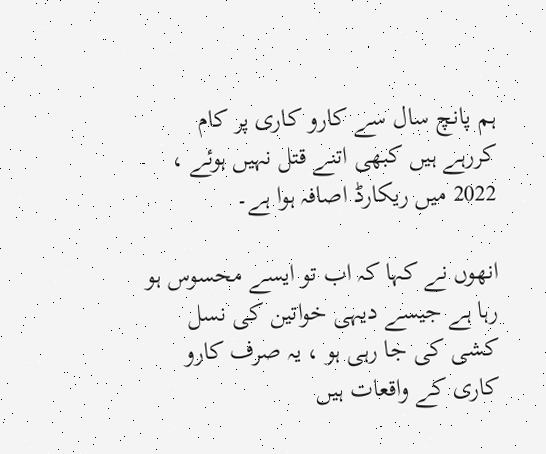ہم پانچ سال سے کارو کاری پر کام کررہے ہیں کبھی اتنے قتل نہیں ہوئے ، 2022 میں ریکارڈ اصافہ ہوا ہے۔

انھوں نے کہا کہ اب تو ایسے محسوس ہو رہا ہے جیسے دیہی خواتین کی نسل کشی کی جا رہی ہو ، یہ صرف کارو کاری کے واقعات ہیں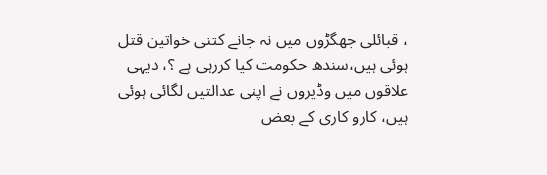، قبائلی جھگڑوں میں نہ جانے کتنی خواتین قتل ہوئی ہیں،سندھ حکومت کیا کررہی ہے ؟، دیہی علاقوں میں وڈیروں نے اپنی عدالتیں لگائی ہوئی ہیں، کارو کاری کے بعض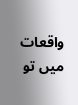واقعات میں تو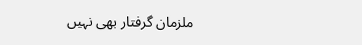ملزمان گرفتار بھی نہیں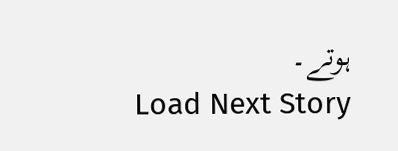ہوتے۔
Load Next Story